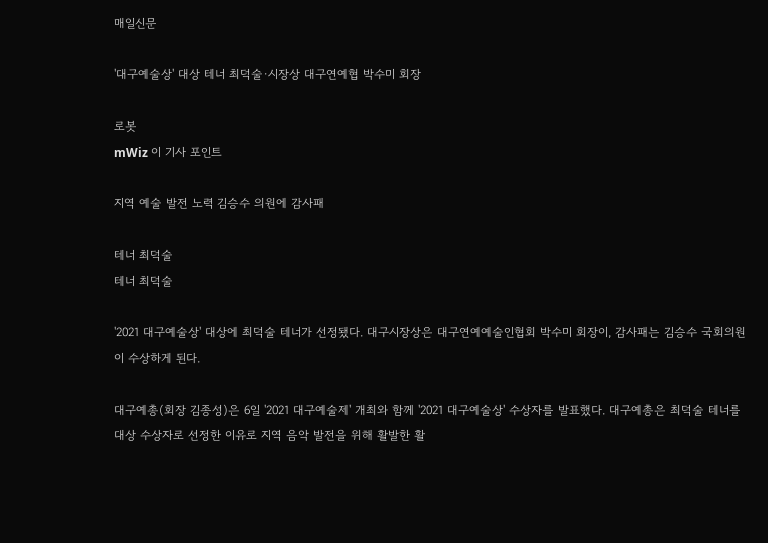매일신문

'대구예술상' 대상 테너 최덕술·시장상 대구연예협 박수미 회장

로봇
mWiz 이 기사 포인트

지역 예술 발전 노력 김승수 의원에 감사패

테너 최덕술
테너 최덕술

'2021 대구예술상' 대상에 최덕술 테너가 선정됐다. 대구시장상은 대구연예예술인협회 박수미 회장이, 감사패는 김승수 국회의원이 수상하게 된다.

대구예총(회장 김종성)은 6일 '2021 대구예술제' 개최와 함께 '2021 대구예술상' 수상자를 발표했다. 대구예총은 최덕술 테너를 대상 수상자로 선정한 이유로 지역 음악 발전을 위해 활발한 활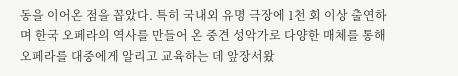동을 이어온 점을 꼽았다. 특히 국내외 유명 극장에 1천 회 이상 출연하며 한국 오페라의 역사를 만들어 온 중견 성악가로 다양한 매체를 통해 오페라를 대중에게 알리고 교육하는 데 앞장서왔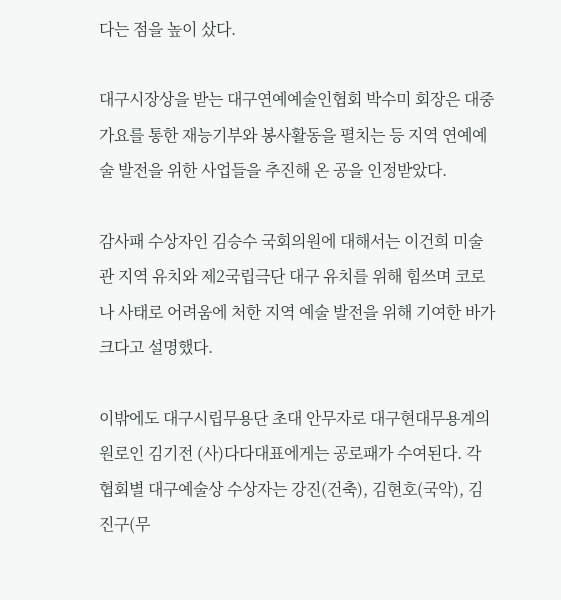다는 점을 높이 샀다.

대구시장상을 받는 대구연예예술인협회 박수미 회장은 대중가요를 통한 재능기부와 봉사활동을 펼치는 등 지역 연예예술 발전을 위한 사업들을 추진해 온 공을 인정받았다.

감사패 수상자인 김승수 국회의원에 대해서는 이건희 미술관 지역 유치와 제2국립극단 대구 유치를 위해 힘쓰며 코로나 사태로 어려움에 처한 지역 예술 발전을 위해 기여한 바가 크다고 설명했다.

이밖에도 대구시립무용단 초대 안무자로 대구현대무용계의 원로인 김기전 (사)다다대표에게는 공로패가 수여된다. 각 협회별 대구예술상 수상자는 강진(건축), 김현호(국악), 김진구(무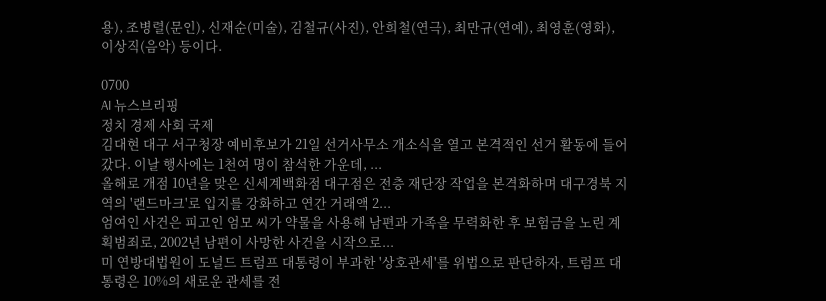용), 조병렬(문인), 신재순(미술), 김철규(사진), 안희철(연극), 최만규(연예), 최영훈(영화), 이상직(음악) 등이다.

0700
AI 뉴스브리핑
정치 경제 사회 국제
김대현 대구 서구청장 예비후보가 21일 선거사무소 개소식을 열고 본격적인 선거 활동에 들어갔다. 이날 행사에는 1천여 명이 참석한 가운데, ...
올해로 개점 10년을 맞은 신세계백화점 대구점은 전층 재단장 작업을 본격화하며 대구경북 지역의 '랜드마크'로 입지를 강화하고 연간 거래액 2...
엄여인 사건은 피고인 엄모 씨가 약물을 사용해 남편과 가족을 무력화한 후 보험금을 노린 계획범죄로, 2002년 남편이 사망한 사건을 시작으로...
미 연방대법원이 도널드 트럼프 대통령이 부과한 '상호관세'를 위법으로 판단하자, 트럼프 대통령은 10%의 새로운 관세를 전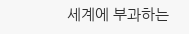세계에 부과하는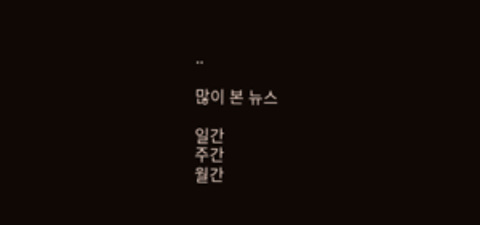..

많이 본 뉴스

일간
주간
월간